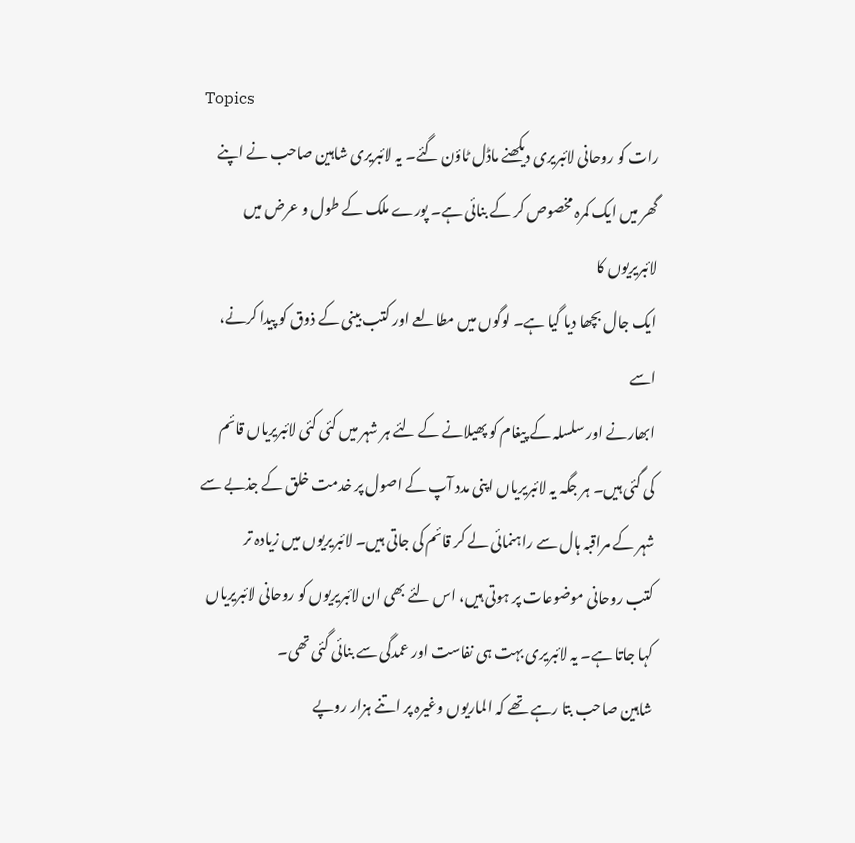Topics
رات کو روحانی لائبریری دیکھنے ماڈل ٹاؤن گئے۔ یہ لائبریری شاہین صاحب نے اپنے
گھر میں ایک کمرہ مخصوص کر کے بنائی ہے۔ پورے ملک کے طول و عرض میں لائبریریوں کا
ایک جال بچھا دیا گیا ہے۔ لوگوں میں مطالعے اور کتب بینی کے ذوق کو پیدا کرنے، اسے
ابھارنے اور سلسلہ کے پیغام کو پھیلانے کے لئے ہر شہر میں کئی کئی لائبریریاں قائم
کی گئی ہیں۔ ہر جگہ یہ لائبریریاں اپنی مدد آپ کے اصول پر خدمت خلق کے جذبے سے
شہر کے مراقبہ ہال سے راہنمائی لے کر قائم کی جاتی ہیں۔ لائبریریوں میں زیادہ تر
کتب روحانی موضوعات پر ہوتی ہیں، اس لئے بھی ان لائبریریوں کو روحانی لائبریریاں
کہا جاتا ہے۔ یہ لائبریری بہت ہی نفاست اور عمدگی سے بنائی گئی تھی۔
شاہین صاحب بتا رہے تھے کہ الماریوں وغیرہ پر اتنے ہزار روپے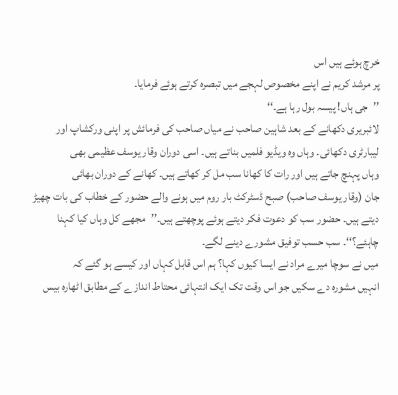خرچ ہوئے ہیں اس
پر مرشد کریم نے اپنے مخصوص لہجے میں تبصرہ کرتے ہوئے فرمایا۔
’’جی ہاں! پیسہ بول رہا ہے۔‘‘
لائبریری دکھانے کے بعد شاہین صاحب نے میاں صاحب کی فرمائش پر اپنی ورکشاپ اور
لیبارٹری دکھائی۔ وہاں وہ ویڈیو فلمیں بناتے ہیں۔ اسی دوران وقار یوسف عظیمی بھی
وہاں پہنچ جاتے ہیں اور رات کا کھانا سب مل کر کھاتے ہیں۔ کھانے کے دوران بھائی
جان (وقار یوسف صاحب) صبح ڈسٹرکٹ بار روم میں ہونے والے حضور کے خطاب کی بات چھیڑ
دیتے ہیں۔ حضور سب کو دعوت فکر دیتے ہوئے پوچھتے ہیں۔’’مجھے کل وہاں کیا کہنا
چاہئے؟‘‘۔ سب حسب توفیق مشورے دینے لگے۔
میں نے سوچا میرے مراد نے ایسا کیوں کہا؟ ہم اس قابل کہاں اور کیسے ہو گئے کہ
انہیں مشورہ دے سکیں جو اس وقت تک ایک انتہائی محتاط اندازے کے مطابق اٹھارہ بیس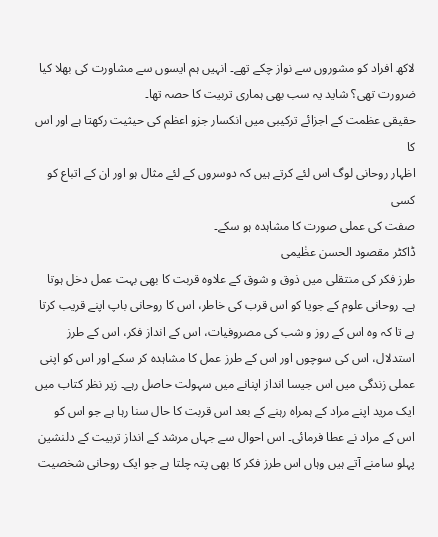لاکھ افراد کو مشوروں سے نواز چکے تھے۔ انہیں ہم ایسوں سے مشاورت کی بھلا کیا
ضرورت تھی؟ شاید یہ سب بھی ہماری تربیت کا حصہ تھا۔
حقیقی عظمت کے اجزائے ترکیبی میں انکسار جزو اعظم کی حیثیت رکھتا ہے اور اس کا
اظہار روحانی لوگ اس لئے کرتے ہیں کہ دوسروں کے لئے مثال ہو اور ان کے اتباع کو کسی
صفت کی عملی صورت کا مشاہدہ ہو سکے۔
ڈاکٹر مقصود الحسن عظٰیمی
طرز فکر کی منتقلی میں ذوق و شوق کے علاوہ قربت کا بھی بہت عمل دخل ہوتا ہے۔ روحانی علوم کے جویا کو اس قرب کی خاطر، اس کا روحانی باپ اپنے قریب کرتا ہے تا کہ وہ اس کے روز و شب کی مصروفیات، اس کے انداز فکر، اس کے طرز استدلال، اس کی سوچوں اور اس کے طرز عمل کا مشاہدہ کر سکے اور اس کو اپنی عملی زندگی میں اس جیسا انداز اپنانے میں سہولت حاصل رہے۔ زیر نظر کتاب میں ایک مرید اپنے مراد کے ہمراہ رہنے کے بعد اس قربت کا حال سنا رہا ہے جو اس کو اس کے مراد نے عطا فرمائی۔ اس احوال سے جہاں مرشد کے انداز تربیت کے دلنشین پہلو سامنے آتے ہیں وہاں اس طرز فکر کا بھی پتہ چلتا ہے جو ایک روحانی شخصیت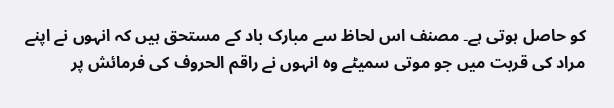کو حاصل ہوتی ہے۔ مصنف اس لحاظ سے مبارک باد کے مستحق ہیں کہ انہوں نے اپنے مراد کی قربت میں جو موتی سمیٹے وہ انہوں نے راقم الحروف کی فرمائش پر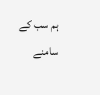ہم سب کے سامنے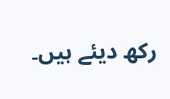رکھ دیئے ہیں۔